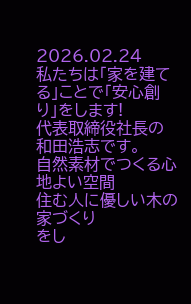2026.02.24
私たちは「家を建てる」ことで「安心創り」をします!
代表取締役社長の和田浩志です。
自然素材でつくる心地よい空間
住む人に優しい木の家づくり
をし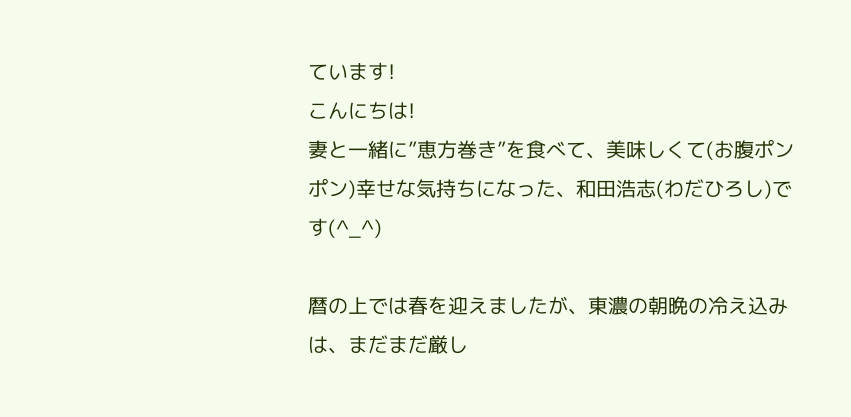ています!
こんにちは!
妻と一緒に”恵方巻き”を食べて、美味しくて(お腹ポンポン)幸せな気持ちになった、和田浩志(わだひろし)です(^_^)

暦の上では春を迎えましたが、東濃の朝晩の冷え込みは、まだまだ厳し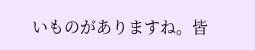いものがありますね。皆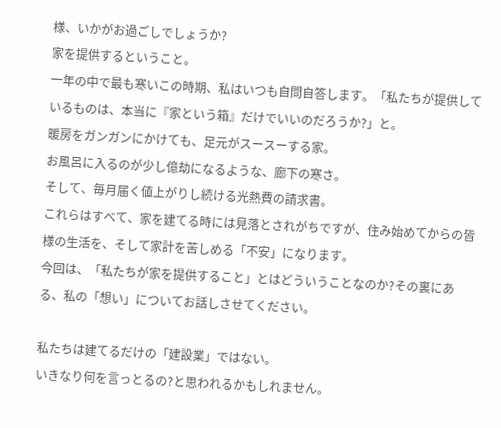様、いかがお過ごしでしょうか?
家を提供するということ。
一年の中で最も寒いこの時期、私はいつも自問自答します。「私たちが提供しているものは、本当に『家という箱』だけでいいのだろうか?」と。
暖房をガンガンにかけても、足元がスースーする家。
お風呂に入るのが少し億劫になるような、廊下の寒さ。
そして、毎月届く値上がりし続ける光熱費の請求書。
これらはすべて、家を建てる時には見落とされがちですが、住み始めてからの皆様の生活を、そして家計を苦しめる「不安」になります。
今回は、「私たちが家を提供すること」とはどういうことなのか?その裏にある、私の「想い」についてお話しさせてください。

私たちは建てるだけの「建設業」ではない。
いきなり何を言っとるの?と思われるかもしれません。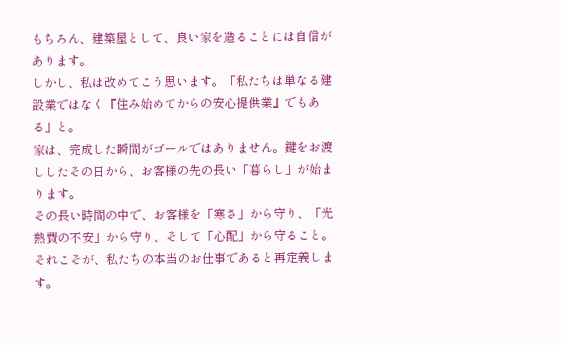もちろん、建築屋として、良い家を造ることには自信があります。
しかし、私は改めてこう思います。「私たちは単なる建設業ではなく『住み始めてからの安心提供業』でもある」と。
家は、完成した瞬間がゴールではありません。鍵をお渡ししたその日から、お客様の先の長い「暮らし」が始まります。
その長い時間の中で、お客様を「寒さ」から守り、「光熱費の不安」から守り、そして「心配」から守ること。それこそが、私たちの本当のお仕事であると再定義します。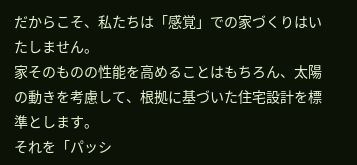だからこそ、私たちは「感覚」での家づくりはいたしません。
家そのものの性能を高めることはもちろん、太陽の動きを考慮して、根拠に基づいた住宅設計を標準とします。
それを「パッシ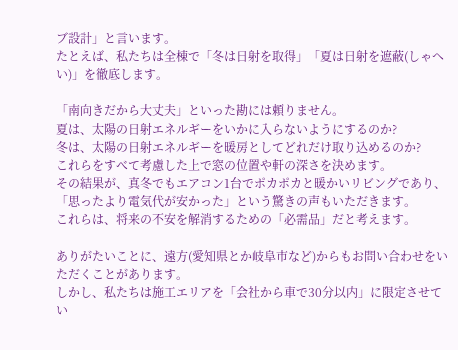ブ設計」と言います。
たとえば、私たちは全棟で「冬は日射を取得」「夏は日射を遮蔽(しゃへい)」を徹底します。

「南向きだから大丈夫」といった勘には頼りません。
夏は、太陽の日射エネルギーをいかに入らないようにするのか?
冬は、太陽の日射エネルギーを暖房としてどれだけ取り込めるのか?
これらをすべて考慮した上で窓の位置や軒の深さを決めます。
その結果が、真冬でもエアコン1台でポカポカと暖かいリビングであり、「思ったより電気代が安かった」という驚きの声もいただきます。
これらは、将来の不安を解消するための「必需品」だと考えます。

ありがたいことに、遠方(愛知県とか岐阜市など)からもお問い合わせをいただくことがあります。
しかし、私たちは施工エリアを「会社から車で30分以内」に限定させてい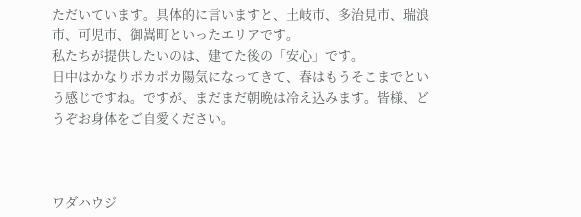ただいています。具体的に言いますと、土岐市、多治見市、瑞浪市、可児市、御嵩町といったエリアです。
私たちが提供したいのは、建てた後の「安心」です。
日中はかなりポカポカ陽気になってきて、春はもうそこまでという感じですね。ですが、まだまだ朝晩は冷え込みます。皆様、どうぞお身体をご自愛ください。



ワダハウジ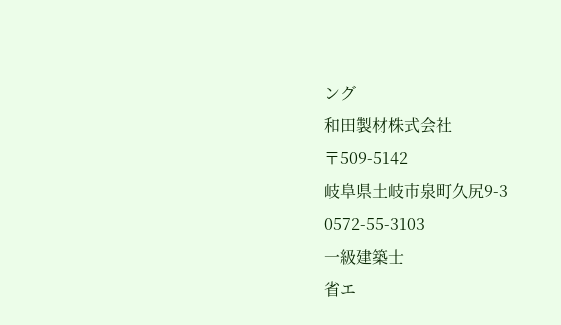ング
和田製材株式会社
〒509-5142
岐阜県土岐市泉町久尻9-3
0572-55-3103
一級建築士
省エ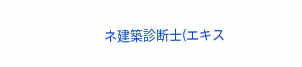ネ建築診断士(エキス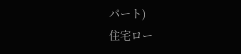パート)
住宅ロー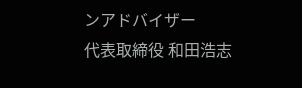ンアドバイザー
代表取締役 和田浩志